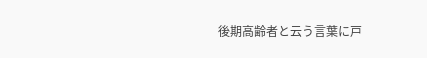後期高齢者と云う言葉に戸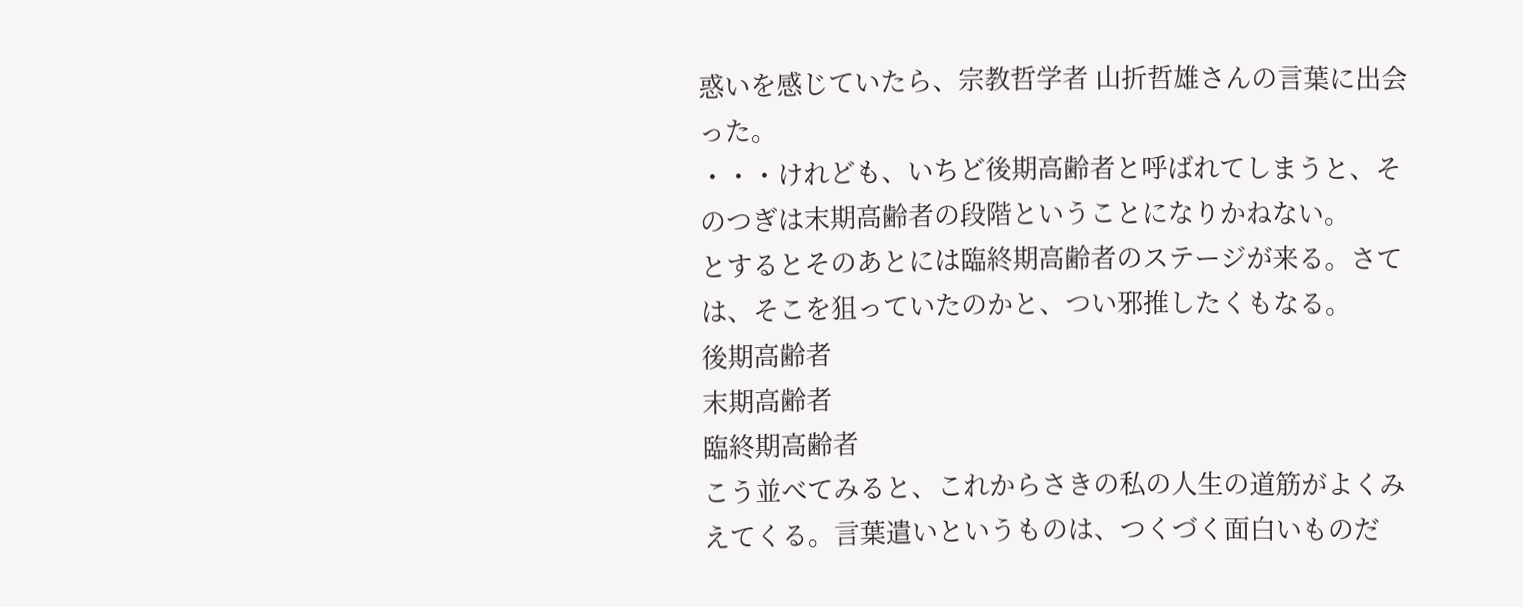惑いを感じていたら、宗教哲学者 山折哲雄さんの言葉に出会った。
・・・けれども、いちど後期高齢者と呼ばれてしまうと、そのつぎは末期高齢者の段階ということになりかねない。
とするとそのあとには臨終期高齢者のステージが来る。さては、そこを狙っていたのかと、つい邪推したくもなる。
後期高齢者
末期高齢者
臨終期高齢者
こう並べてみると、これからさきの私の人生の道筋がよくみえてくる。言葉遣いというものは、つくづく面白いものだ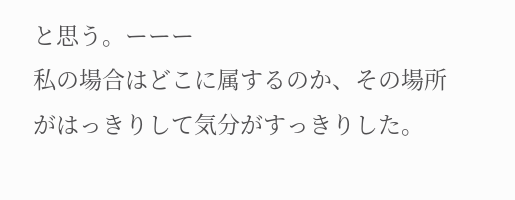と思う。ーーー
私の場合はどこに属するのか、その場所がはっきりして気分がすっきりした。